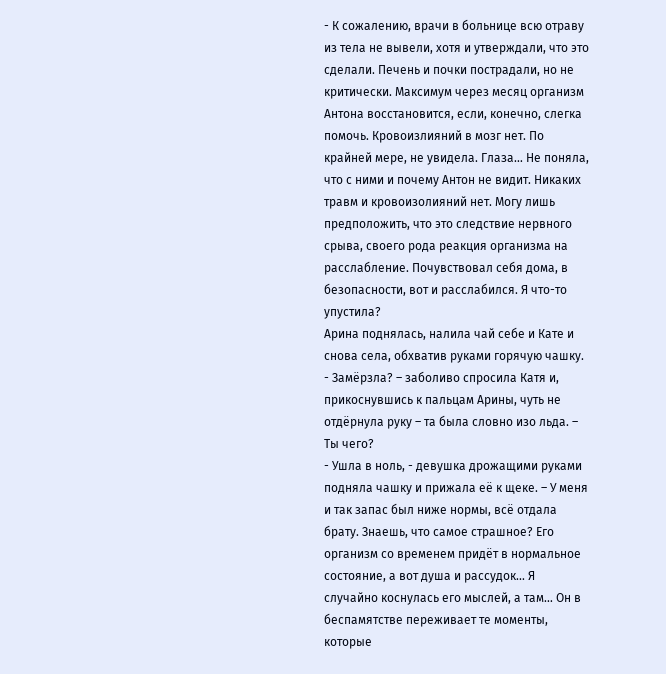- К сожалению, врачи в больнице всю отраву из тела не вывели, хотя и утверждали, что это сделали. Печень и почки пострадали, но не критически. Максимум через месяц организм Антона восстановится, если, конечно, слегка помочь. Кровоизлияний в мозг нет. По крайней мере, не увидела. Глаза… Не поняла, что с ними и почему Антон не видит. Никаких травм и кровоизолияний нет. Могу лишь предположить, что это следствие нервного срыва, своего рода реакция организма на расслабление. Почувствовал себя дома, в безопасности, вот и расслабился. Я что-то упустила?
Арина поднялась, налила чай себе и Кате и снова села, обхватив руками горячую чашку.
- Замёрзла? – заболиво спросила Катя и, прикоснувшись к пальцам Арины, чуть не отдёрнула руку – та была словно изо льда. – Ты чего?
- Ушла в ноль, - девушка дрожащими руками подняла чашку и прижала её к щеке. – У меня и так запас был ниже нормы, всё отдала брату. Знаешь, что самое страшное? Его организм со временем придёт в нормальное состояние, а вот душа и рассудок... Я случайно коснулась его мыслей, а там… Он в беспамятстве переживает те моменты, которые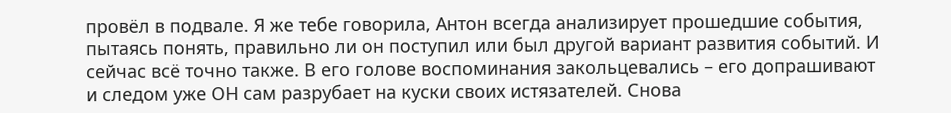провёл в подвале. Я же тебе говорила, Антон всегда анализирует прошедшие события, пытаясь понять, правильно ли он поступил или был другой вариант развития событий. И сейчас всё точно также. В его голове воспоминания закольцевались – его допрашивают и следом уже ОН сам разрубает на куски своих истязателей. Снова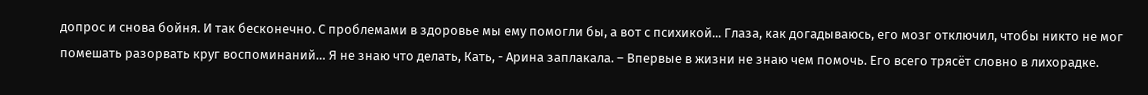допрос и снова бойня. И так бесконечно. С проблемами в здоровье мы ему помогли бы, а вот с психикой... Глаза, как догадываюсь, его мозг отключил, чтобы никто не мог помешать разорвать круг воспоминаний… Я не знаю что делать, Кать, - Арина заплакала. – Впервые в жизни не знаю чем помочь. Его всего трясёт словно в лихорадке.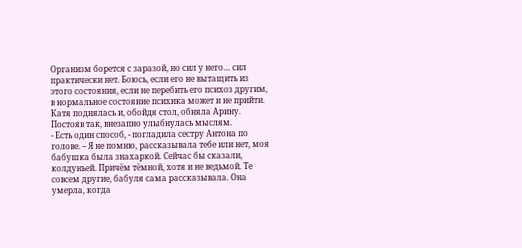Организм борется с заразой, но сил у него… сил практически нет. Боюсь, если его не вытащить из этого состояния, если не перебить его психоз другим, в нормальное состояние психика может и не прийти.
Катя поднялась и, обойдя стол, обняла Арину. Постояв так, внезапно улыбнулась мыслям.
- Есть один способ, - погладила сестру Антона по голове. – Я не помню, рассказывала тебе или нет, моя бабушка была знахаркой. Сейчас бы сказали, колдуньей. Причём тёмной, хотя и не ведьмой. Те совсем другие, бабуля сама рассказывала. Она умерла, когда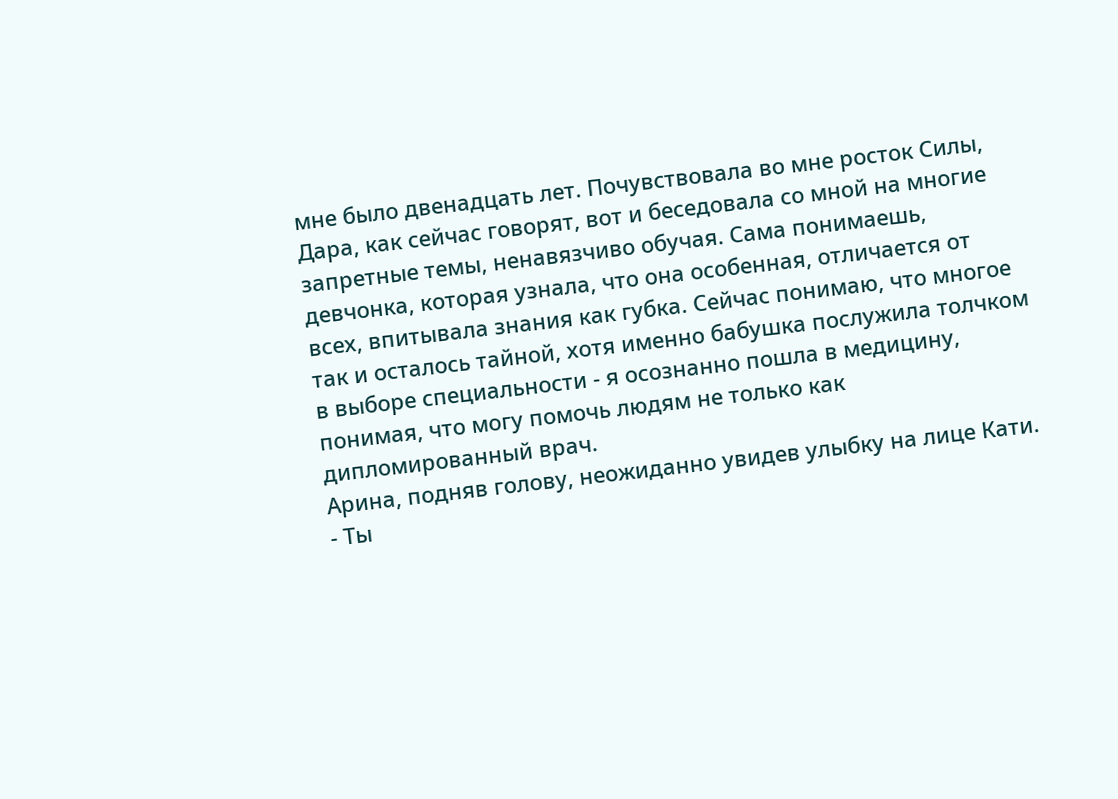мне было двенадцать лет. Почувствовала во мне росток Силы, Дара, как сейчас говорят, вот и беседовала со мной на многие запретные темы, ненавязчиво обучая. Сама понимаешь, девчонка, которая узнала, что она особенная, отличается от всех, впитывала знания как губка. Сейчас понимаю, что многое так и осталось тайной, хотя именно бабушка послужила толчком в выборе специальности - я осознанно пошла в медицину, понимая, что могу помочь людям не только как дипломированный врач.
Арина, подняв голову, неожиданно увидев улыбку на лице Кати.
- Ты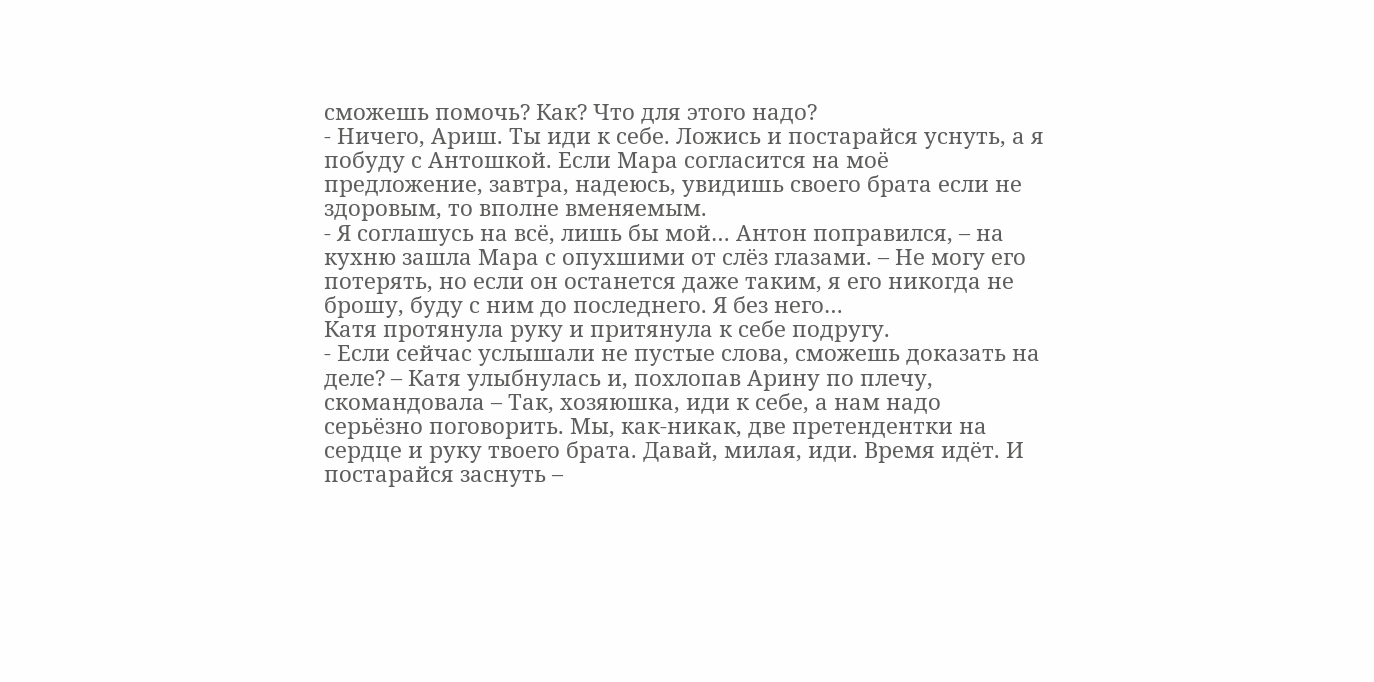сможешь помочь? Как? Что для этого надо?
- Ничего, Ариш. Ты иди к себе. Ложись и постарайся уснуть, а я побуду с Антошкой. Если Мара согласится на моё предложение, завтра, надеюсь, увидишь своего брата если не здоровым, то вполне вменяемым.
- Я соглашусь на всё, лишь бы мой… Антон поправился, – на кухню зашла Мара с опухшими от слёз глазами. – Не могу его потерять, но если он останется даже таким, я его никогда не брошу, буду с ним до последнего. Я без него…
Катя протянула руку и притянула к себе подругу.
- Если сейчас услышали не пустые слова, сможешь доказать на деле? – Катя улыбнулась и, похлопав Арину по плечу, скомандовала – Так, хозяюшка, иди к себе, а нам надо серьёзно поговорить. Мы, как-никак, две претендентки на сердце и руку твоего брата. Давай, милая, иди. Время идёт. И постарайся заснуть –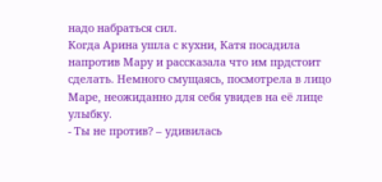надо набраться сил.
Когда Арина ушла с кухни, Катя посадила напротив Мару и рассказала что им прдстоит сделать. Немного смущаясь, посмотрела в лицо Маре, неожиданно для себя увидев на её лице улыбку.
- Ты не против? – удивилась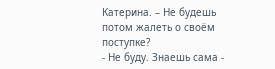Катерина. – Не будешь потом жалеть о своём поступке?
- Не буду. Знаешь сама -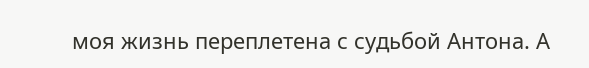моя жизнь переплетена с судьбой Антона. А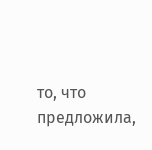то, что предложила,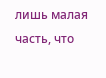лишь малая часть, что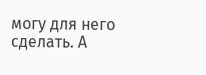могу для него сделать. А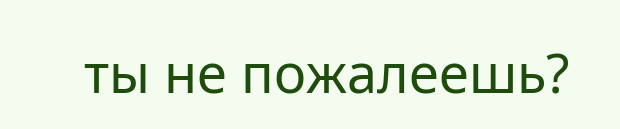ты не пожалеешь?